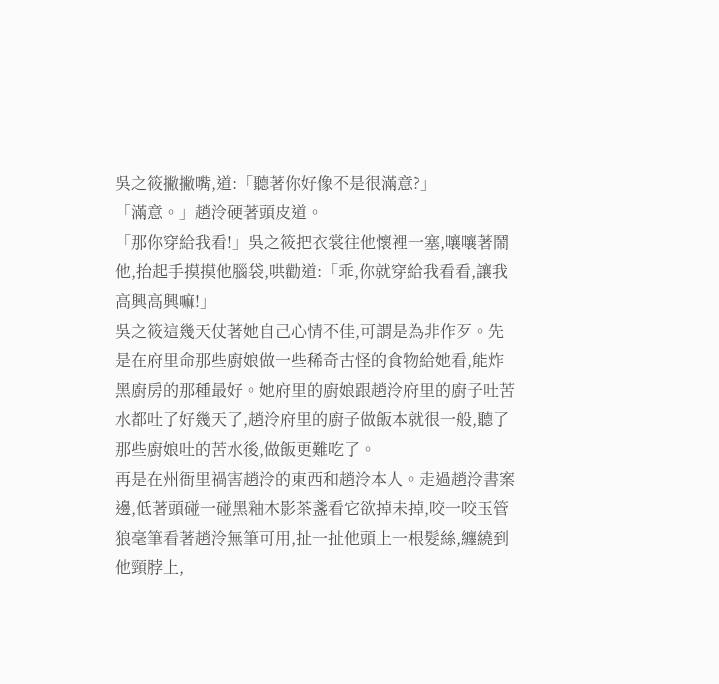吳之筱撇撇嘴,道:「聽著你好像不是很滿意?」
「滿意。」趙泠硬著頭皮道。
「那你穿給我看!」吳之筱把衣裳往他懷裡一塞,嚷嚷著鬧他,抬起手摸摸他腦袋,哄勸道:「乖,你就穿給我看看,讓我高興高興嘛!」
吳之筱這幾天仗著她自己心情不佳,可謂是為非作歹。先是在府里命那些廚娘做一些稀奇古怪的食物給她看,能炸黑廚房的那種最好。她府里的廚娘跟趙泠府里的廚子吐苦水都吐了好幾天了,趙泠府里的廚子做飯本就很一般,聽了那些廚娘吐的苦水後,做飯更難吃了。
再是在州衙里禍害趙泠的東西和趙泠本人。走過趙泠書案邊,低著頭碰一碰黑釉木影茶盞看它欲掉未掉,咬一咬玉管狼毫筆看著趙泠無筆可用,扯一扯他頭上一根髮絲,纏繞到他頸脖上,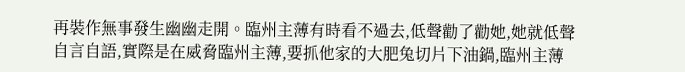再裝作無事發生幽幽走開。臨州主薄有時看不過去,低聲勸了勸她,她就低聲自言自語,實際是在威脅臨州主薄,要抓他家的大肥兔切片下油鍋,臨州主薄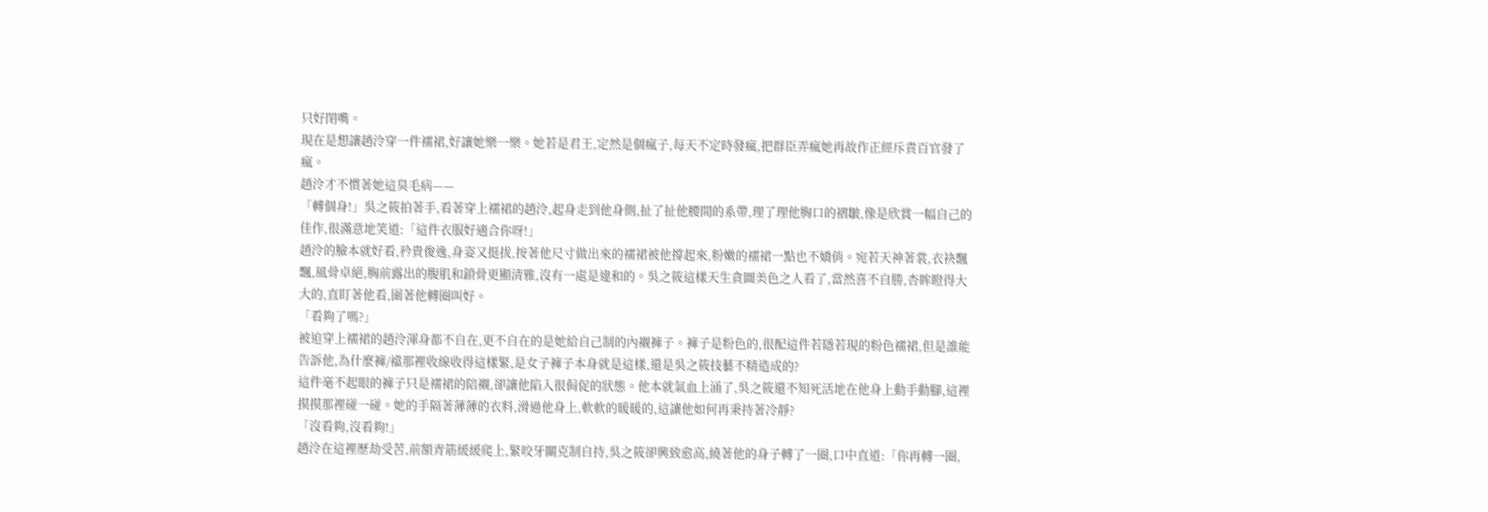只好閉嘴。
現在是想讓趙泠穿一件襦裙,好讓她樂一樂。她若是君王,定然是個瘋子,每天不定時發瘋,把群臣弄瘋她再故作正經斥責百官發了瘋。
趙泠才不慣著她這臭毛病——
「轉個身!」吳之筱拍著手,看著穿上襦裙的趙泠,起身走到他身側,扯了扯他腰間的系帶,理了理他胸口的褶皺,像是欣賞一幅自己的佳作,很滿意地笑道:「這件衣服好適合你呀!」
趙泠的臉本就好看,矜貴俊逸,身姿又挺拔,按著他尺寸做出來的襦裙被他撐起來,粉嫩的襦裙一點也不嬌俏。宛若天神著裳,衣袂飄飄,風骨卓絕,胸前露出的腹肌和鎖骨更顯清雅,沒有一處是違和的。吳之筱這樣天生貪圖美色之人看了,當然喜不自勝,杏眸瞪得大大的,直盯著他看,圍著他轉圈叫好。
「看夠了嗎?」
被迫穿上襦裙的趙泠渾身都不自在,更不自在的是她給自己制的內襯褲子。褲子是粉色的,很配這件若隱若現的粉色襦裙,但是誰能告訴他,為什麼褲/襠那裡收線收得這樣緊,是女子褲子本身就是這樣,還是吳之筱技藝不精造成的?
這件毫不起眼的褲子只是襦裙的陪襯,卻讓他陷入很侷促的狀態。他本就氣血上涌了,吳之筱還不知死活地在他身上動手動腳,這裡摸摸那裡碰一碰。她的手隔著薄薄的衣料,滑過他身上,軟軟的暖暖的,這讓他如何再秉持著冷靜?
「沒看夠,沒看夠!」
趙泠在這裡歷劫受苦,前額青筋緩緩爬上,緊咬牙關克制自持,吳之筱卻興致愈高,繞著他的身子轉了一圈,口中直道:「你再轉一圈,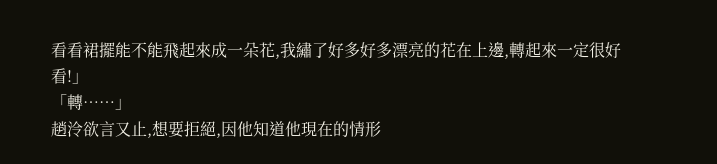看看裙擺能不能飛起來成一朵花,我繡了好多好多漂亮的花在上邊,轉起來一定很好看!」
「轉……」
趙泠欲言又止,想要拒絕,因他知道他現在的情形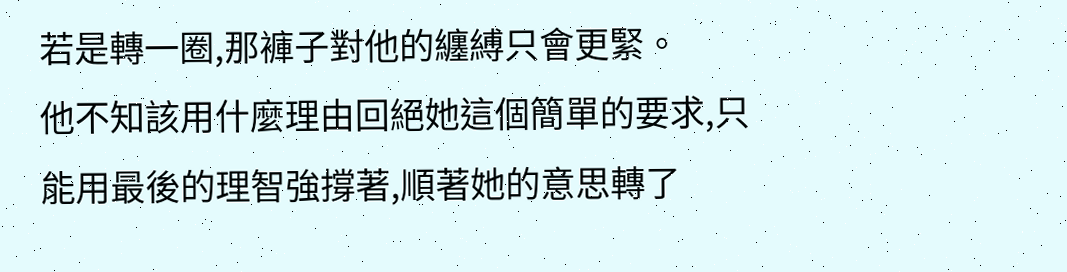若是轉一圈,那褲子對他的纏縛只會更緊。
他不知該用什麼理由回絕她這個簡單的要求,只能用最後的理智強撐著,順著她的意思轉了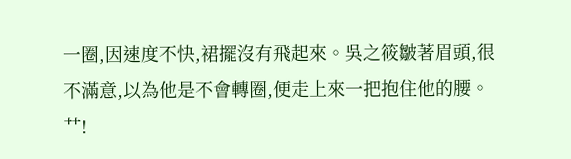一圈,因速度不快,裙擺沒有飛起來。吳之筱皺著眉頭,很不滿意,以為他是不會轉圈,便走上來一把抱住他的腰。
艹!